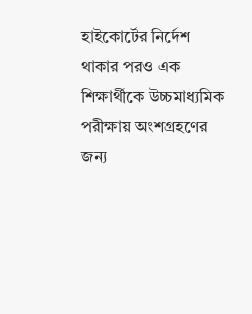হাইকোর্টের নির্দেশ থাকার পরও এক শিক্ষার্থীকে উচ্চমাধ্যমিক পরীক্ষায় অংশগ্রহণের জন্য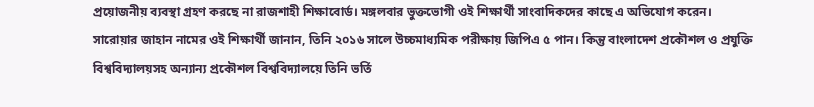প্রয়োজনীয় ব্যবস্থা গ্রহণ করছে না রাজশাহী শিক্ষাবোর্ড। মঙ্গলবার ভুক্তভোগী ওই শিক্ষার্থী সাংবাদিকদের কাছে এ অভিযোগ করেন।
সারোয়ার জাহান নামের ওই শিক্ষার্থী জানান, তিনি ২০১৬ সালে উচ্চমাধ্যমিক পরীক্ষায় জিপিএ ৫ পান। কিন্তু বাংলাদেশ প্রকৌশল ও প্রযুক্তি বিশ্ববিদ্যালয়সহ অন্যান্য প্রকৌশল বিশ্ববিদ্যালয়ে তিনি ভর্তি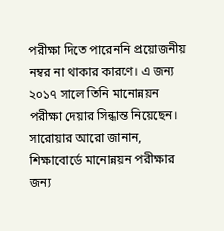পরীক্ষা দিতে পারেননি প্রয়োজনীয় নম্বর না থাকার কারণে। এ জন্য ২০১৭ সালে তিনি মানোন্নয়ন পরীক্ষা দেয়ার সিন্ধান্ত নিয়েছেন।
সারোয়ার আরো জানান, শিক্ষাবোর্ডে মানোন্নয়ন পরীক্ষার জন্য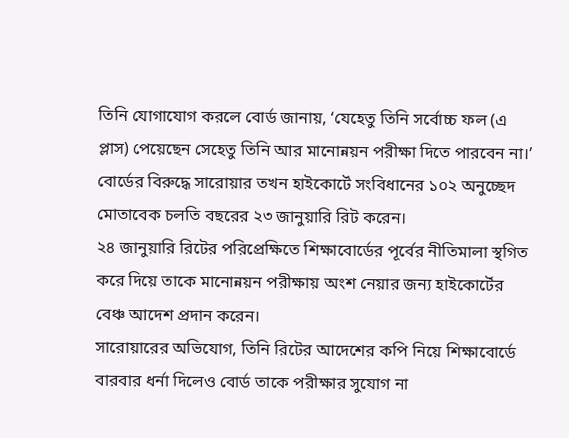তিনি যোগাযোগ করলে বোর্ড জানায়, ‘যেহেতু তিনি সর্বোচ্চ ফল (এ প্লাস) পেয়েছেন সেহেতু তিনি আর মানোন্নয়ন পরীক্ষা দিতে পারবেন না।’ বোর্ডের বিরুদ্ধে সারোয়ার তখন হাইকোর্টে সংবিধানের ১০২ অনুচ্ছেদ মোতাবেক চলতি বছরের ২৩ জানুয়ারি রিট করেন।
২৪ জানুয়ারি রিটের পরিপ্রেক্ষিতে শিক্ষাবোর্ডের পূর্বের নীতিমালা স্থগিত করে দিয়ে তাকে মানোন্নয়ন পরীক্ষায় অংশ নেয়ার জন্য হাইকোর্টের বেঞ্চ আদেশ প্রদান করেন।
সারোয়ারের অভিযোগ, তিনি রিটের আদেশের কপি নিয়ে শিক্ষাবোর্ডে বারবার ধর্না দিলেও বোর্ড তাকে পরীক্ষার সুযোগ না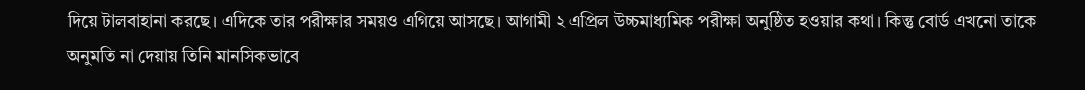দিয়ে টালবাহানা করছে। এদিকে তার পরীক্ষার সময়ও এগিয়ে আসছে। আগামী ২ এপ্রিল উচ্চমাধ্যমিক পরীক্ষা অনুষ্ঠিত হওয়ার কথা। কিন্তু বোর্ড এখনো তাকে অনুমতি না দেয়ায় তিনি মানসিকভাবে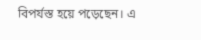বিপর্যস্ত হয়ে পড়েছেন। এ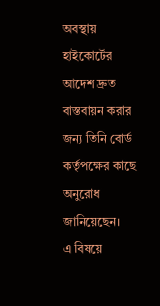অবস্থায় হাইকোর্টের আদেশ দ্রুত বাস্তবায়ন করার জন্য তিনি বোর্ড কর্তৃপক্ষের কাছে অনুরোধ জানিয়েছেন।
এ বিষয়ে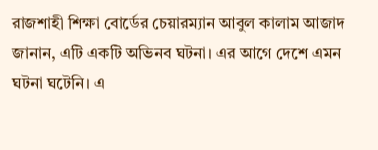রাজশাহী শিক্ষা বোর্ডের চেয়ারম্যান আবুল কালাম আজাদ জানান, এটি একটি অভিনব ঘটনা। এর আগে দেশে এমন ঘটনা ঘটেনি। এ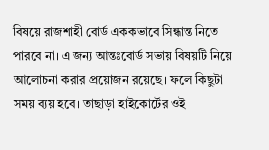বিষয়ে রাজশাহী বোর্ড এককভাবে সিন্ধান্ত নিতে পারবে না। এ জন্য আন্তঃবোর্ড সভায় বিষয়টি নিয়ে আলোচনা করার প্রয়োজন রয়েছে। ফলে কিছুটা সময় ব্যয় হবে। তাছাড়া হাইকোর্টের ওই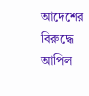আদেশের বিরুদ্ধে আপিল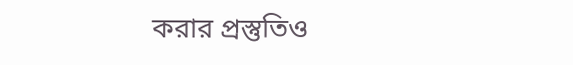করার প্রস্তুতিও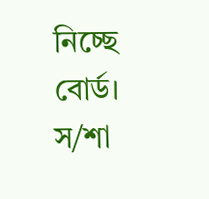নিচ্ছে বোর্ড।
স/শা